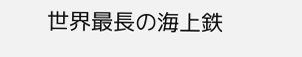世界最長の海上鉄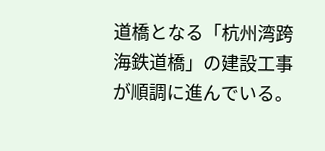道橋となる「杭州湾跨海鉄道橋」の建設工事が順調に進んでいる。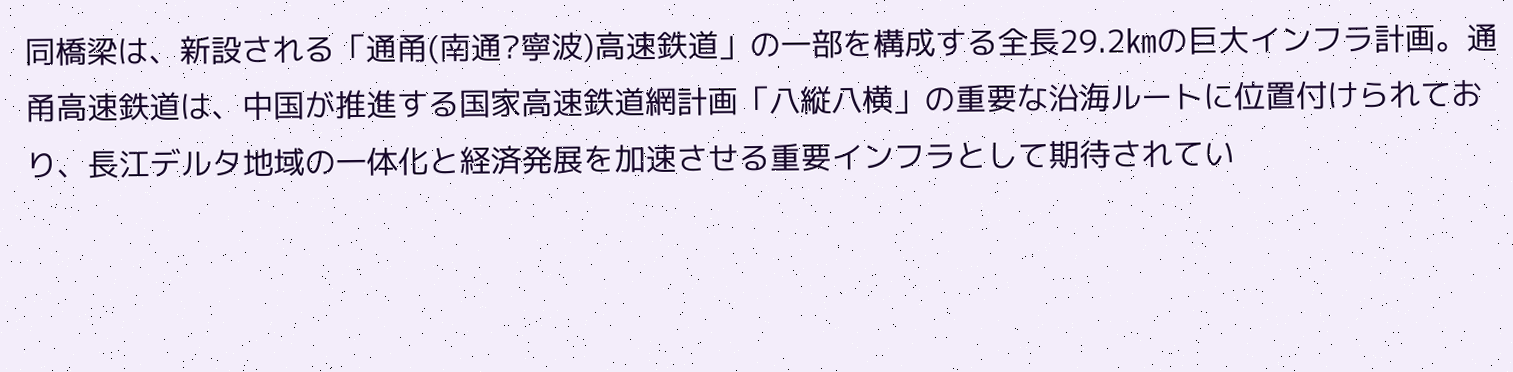同橋梁は、新設される「通甬(南通?寧波)高速鉄道」の一部を構成する全長29.2㎞の巨大インフラ計画。通甬高速鉄道は、中国が推進する国家高速鉄道網計画「八縦八横」の重要な沿海ルートに位置付けられており、長江デルタ地域の一体化と経済発展を加速させる重要インフラとして期待されてい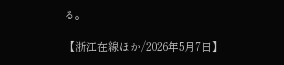る。

【浙江在線ほか/2026年5月7日】